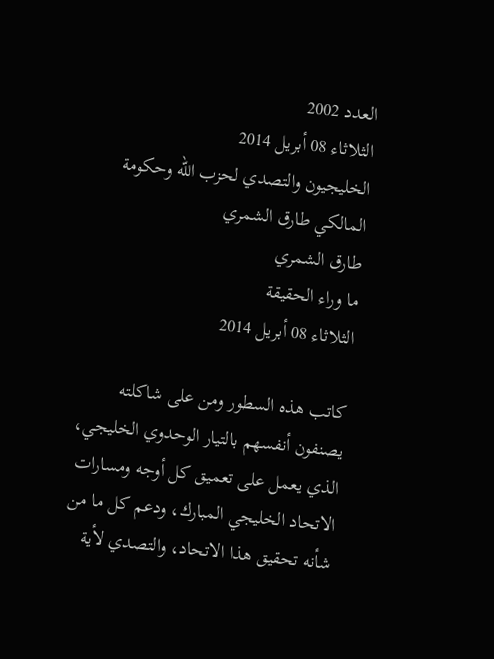العدد 2002
الثلاثاء 08 أبريل 2014
الخليجيون والتصدي لحزب الله وحكومة المالكي طارق الشمري
طارق الشمري
ما وراء الحقيقة
الثلاثاء 08 أبريل 2014

كاتب هذه السطور ومن على شاكلته يصنفون أنفسهم بالتيار الوحدوي الخليجي، الذي يعمل على تعميق كل أوجه ومسارات الاتحاد الخليجي المبارك، ودعم كل ما من شأنه تحقيق هذا الاتحاد، والتصدي لأية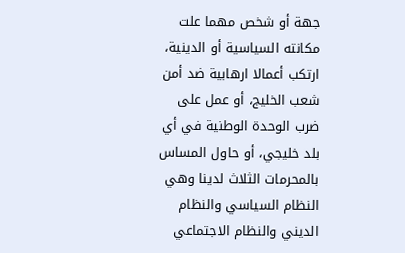جهة أو شخص مهما علت مكانته السياسية أو الدينية، ارتكب أعمالا ارهابية ضد أمن شعب الخليج، أو عمل على ضرب الوحدة الوطنية في أي بلد خليجي، أو حاول المساس بالمحرمات الثلاث لدينا وهي النظام السياسي والنظام الديني والنظام الاجتماعي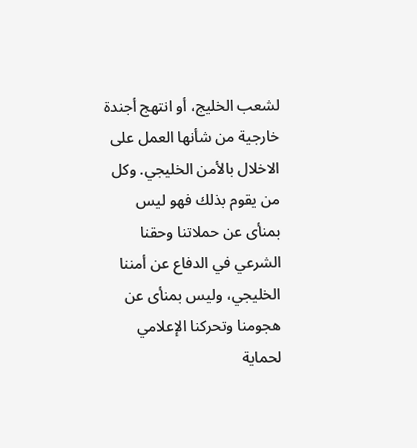لشعب الخليج، أو انتهج أجندة خارجية من شأنها العمل على الاخلال بالأمن الخليجي. وكل من يقوم بذلك فهو ليس بمنأى عن حملاتنا وحقنا الشرعي في الدفاع عن أمننا الخليجي، وليس بمنأى عن هجومنا وتحركنا الإعلامي لحماية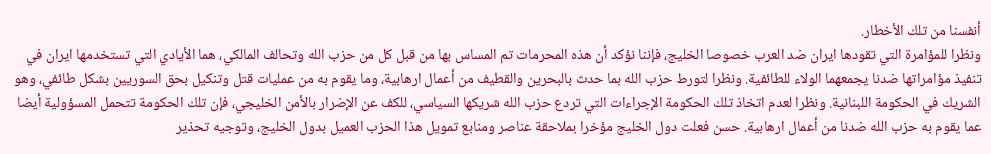أنفسنا من تلك الأخطار.
ونظرا للمؤامرة التي تقودها ايران ضد العرب خصوصا الخليج، فإننا نؤكد أن هذه المحرمات تم المساس بها من قبل كل من حزب الله وتحالف المالكي، هما الأيادي التي تستخدمها ايران في تنفيذ مؤامراتها ضدنا يجمعهما الولاء للطائفية. ونظرا لتورط حزب الله بما حدث بالبحرين والقطيف من أعمال ارهابية، وما يقوم به من عمليات قتل وتنكيل بحق السوريين بشكل طائفي، وهو الشريك في الحكومة اللبنانية. ونظرا لعدم اتخاذ تلك الحكومة الإجراءات التي تردع حزب الله شريكها السياسي، للكف عن الإضرار بالأمن الخليجي، فإن تلك الحكومة تتحمل المسؤولية أيضا عما يقوم به حزب الله ضدنا من أعمال ارهابية. حسن فعلت دول الخليج مؤخرا بملاحقة عناصر ومنابع تمويل هذا الحزب العميل بدول الخليج، وتوجيه تحذير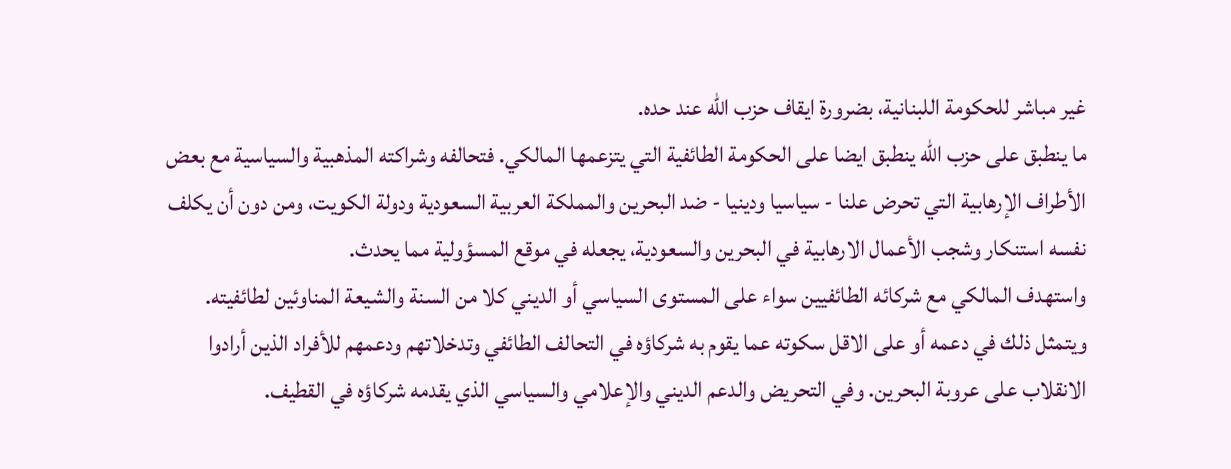غير مباشر للحكومة اللبنانية، بضرورة ايقاف حزب الله عند حده.
ما ينطبق على حزب الله ينطبق ايضا على الحكومة الطائفية التي يتزعمها المالكي. فتحالفه وشراكته المذهبية والسياسية مع بعض الأطراف الإرهابية التي تحرض علنا - سياسيا ودينيا - ضد البحرين والمملكة العربية السعودية ودولة الكويت، ومن دون أن يكلف نفسه استنكار وشجب الأعمال الارهابية في البحرين والسعودية، يجعله في موقع المسؤولية مما يحدث.
واستهدف المالكي مع شركائه الطائفيين سواء على المستوى السياسي أو الديني كلا من السنة والشيعة المناوئين لطائفيته. ويتمثل ذلك في دعمه أو على الاقل سكوته عما يقوم به شركاؤه في التحالف الطائفي وتدخلاتهم ودعمهم للأفراد الذين أرادوا الانقلاب على عروبة البحرين. وفي التحريض والدعم الديني والإعلامي والسياسي الذي يقدمه شركاؤه في القطيف.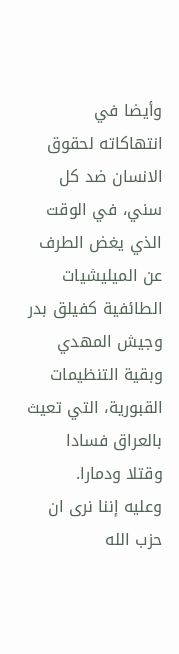وأيضا في انتهاكاته لحقوق الانسان ضد كل سني، في الوقت الذي يغض الطرف عن الميليشيات الطائفية كفيلق بدر وجيش المهدي وبقية التنظيمات القبورية، التي تعيث بالعراق فسادا وقتلا ودمارا.
وعليه إننا نرى ان حزب الله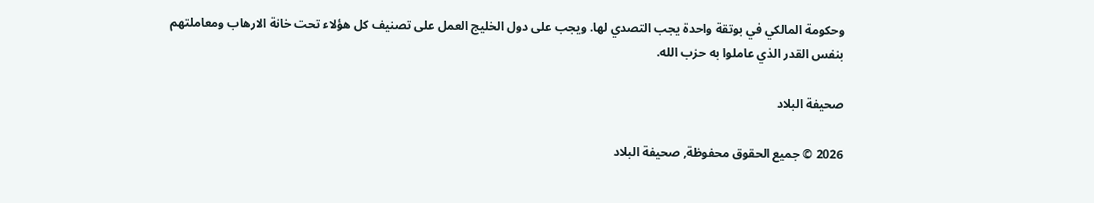وحكومة المالكي في بوتقة واحدة يجب التصدي لها. ويجب على دول الخليج العمل على تصنيف كل هؤلاء تحت خانة الارهاب ومعاملتهم بنفس القدر الذي عاملوا به حزب الله.

صحيفة البلاد

2026 © جميع الحقوق محفوظة, صحيفة البلاد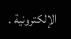الإلكترونية .